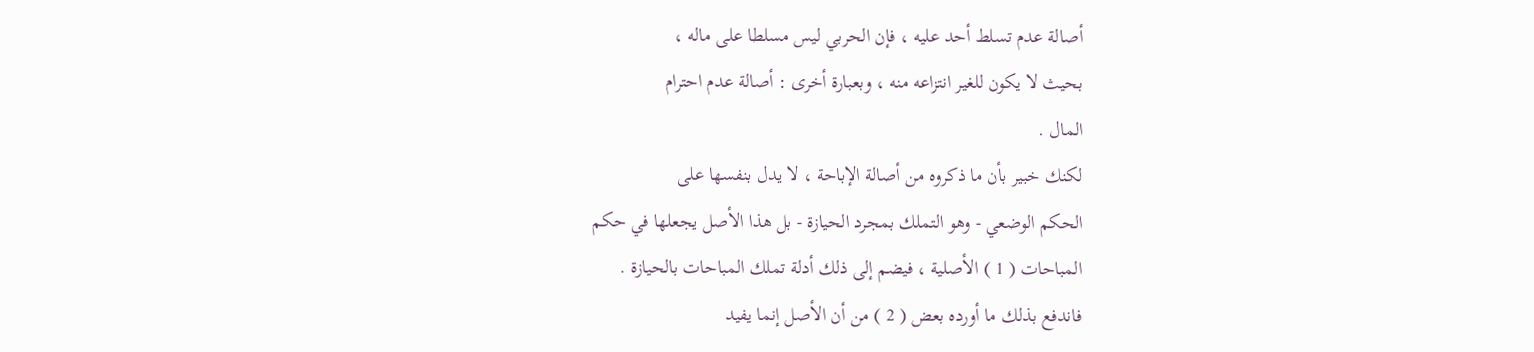أصالة عدم تسلط أحد عليه ، فإن الحربي ليس مسلطا على ماله ،
بحيث لا يكون للغير انتزاعه منه ، وبعبارة أخرى : أصالة عدم احترام
المال .
لكنك خبير بأن ما ذكروه من أصالة الإباحة ، لا يدل بنفسها على
الحكم الوضعي - وهو التملك بمجرد الحيازة - بل هذا الأصل يجعلها في حكم
المباحات ( 1 ) الأصلية ، فيضم إلى ذلك أدلة تملك المباحات بالحيازة .
فاندفع بذلك ما أورده بعض ( 2 ) من أن الأصل إنما يفيد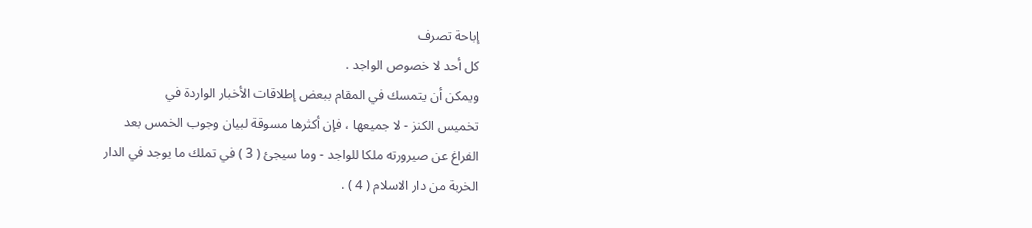إباحة تصرف
كل أحد لا خصوص الواجد .
ويمكن أن يتمسك في المقام ببعض إطلاقات الأخبار الواردة في
تخميس الكنز - لا جميعها ، فإن أكثرها مسوقة لبيان وجوب الخمس بعد
الفراغ عن صيرورته ملكا للواجد - وما سيجئ ( 3 ) في تملك ما يوجد في الدار
الخربة من دار الاسلام ( 4 ) .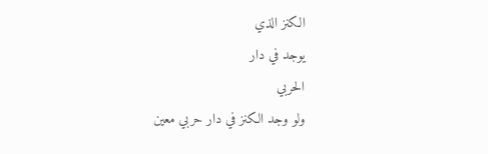الكنز الذي
يوجد في دار
الحربي
ولو وجد الكنز في دار حربي معين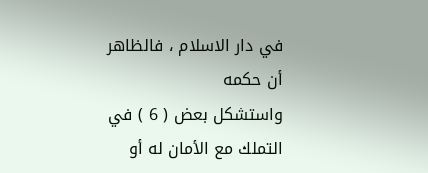في دار الاسلام ، فالظاهر أن حكمه
واستشكل بعض ( 6 ) في التملك مع الأمان له أو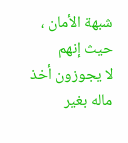شبهة الأمان ، حيث إنهم
لا يجوزون أخذ ماله بغير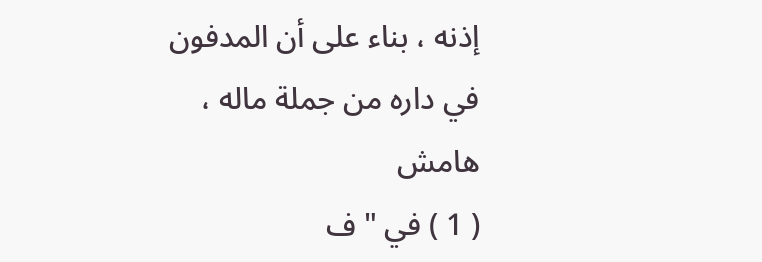إذنه ، بناء على أن المدفون في داره من جملة ماله ،
هامش
( 1 ) في " ف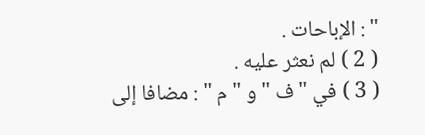" : الإباحات .
( 2 ) لم نعثر عليه .
( 3 ) في " ف " و " م " : مضافا إلى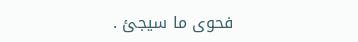فحوى ما سيجئ .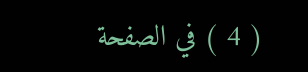( 4 ) في الصفحة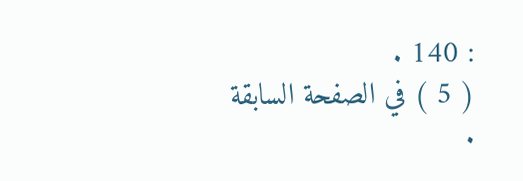: 140 .
( 5 ) في الصفحة السابقة .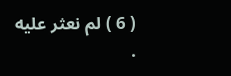( 6 ) لم نعثر عليه .